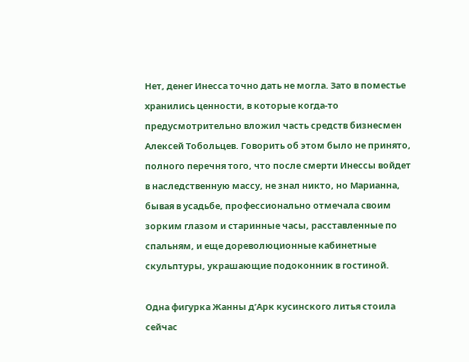Нет, денег Инесса точно дать не могла. Зато в поместье хранились ценности, в которые когда-то предусмотрительно вложил часть средств бизнесмен Алексей Тобольцев. Говорить об этом было не принято, полного перечня того, что после смерти Инессы войдет в наследственную массу, не знал никто, но Марианна, бывая в усадьбе, профессионально отмечала своим зорким глазом и старинные часы, расставленные по спальням, и еще дореволюционные кабинетные скульптуры, украшающие подоконник в гостиной.

Одна фигурка Жанны д’Арк кусинского литья стоила сейчас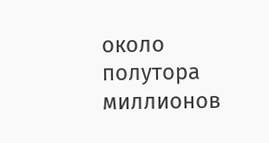около полутора миллионов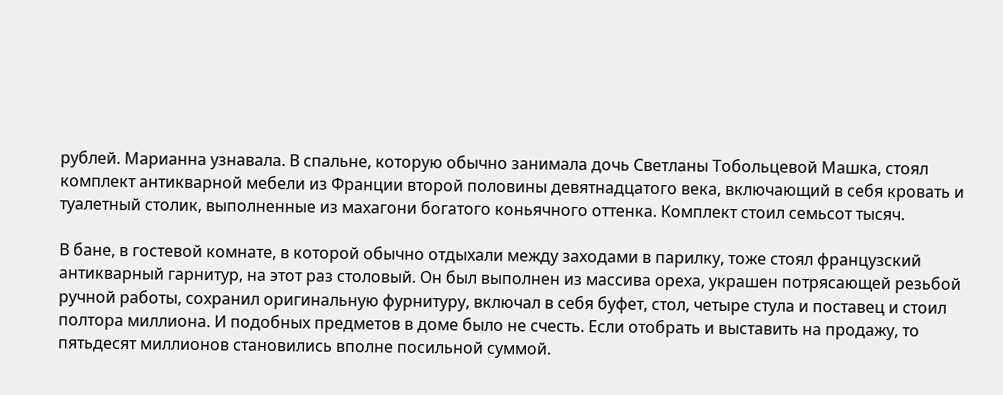рублей. Марианна узнавала. В спальне, которую обычно занимала дочь Светланы Тобольцевой Машка, стоял комплект антикварной мебели из Франции второй половины девятнадцатого века, включающий в себя кровать и туалетный столик, выполненные из махагони богатого коньячного оттенка. Комплект стоил семьсот тысяч.

В бане, в гостевой комнате, в которой обычно отдыхали между заходами в парилку, тоже стоял французский антикварный гарнитур, на этот раз столовый. Он был выполнен из массива ореха, украшен потрясающей резьбой ручной работы, сохранил оригинальную фурнитуру, включал в себя буфет, стол, четыре стула и поставец и стоил полтора миллиона. И подобных предметов в доме было не счесть. Если отобрать и выставить на продажу, то пятьдесят миллионов становились вполне посильной суммой.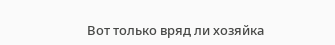Вот только вряд ли хозяйка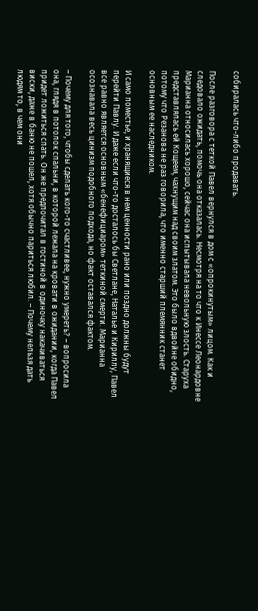собиралась что-либо продавать.

После разговора с теткой Павел вернулся в дом с «опрокинутым» лицом. Как и следовало ожидать, помочь она отказалась. Несмотря на то что к Инессе Леонардовне Марианна относилась хорошо, сейчас она испытывала невольную злость. Старуха представлялась ей Кощеем, чахнущим над своим златом. Это было вдвойне обидно, потому что Резанова не раз говорила, что именно старший племянник станет основным ее наследником.

И само поместье, и хранящиеся в нем ценности рано или поздно должны будут перейти Павлу. И даже если что-то досталось бы Светлане, Наталье и Кириллу, Павел все равно является основным «бенефициаром» теткиной смерти. Марианна осознавала весь цинизм подобного подхода, но факт оставался фактом.

– Почему для того, чтобы сделать кого-то счастливее, нужно умереть? – вопросила она, глядя в потолок спальни, в которой лежала на кровати в ожидании, когда Павел придет ложиться спать. Он же предпочитал в гостиной в одиночку накачиваться виски, даже в баню не пошел, хотя обычно париться любил. – Почему нельзя дать людям то, в чем они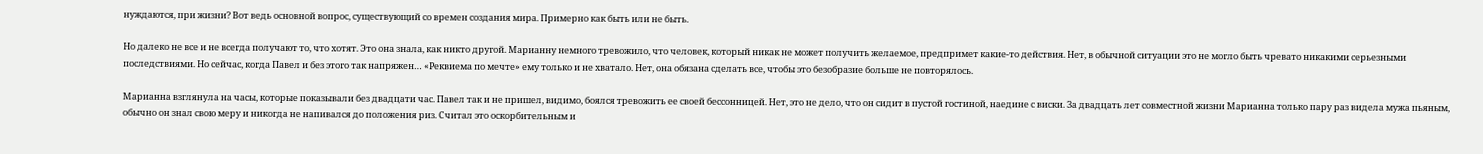нуждаются, при жизни? Вот ведь основной вопрос, существующий со времен создания мира. Примерно как быть или не быть.

Но далеко не все и не всегда получают то, что хотят. Это она знала, как никто другой. Марианну немного тревожило, что человек, который никак не может получить желаемое, предпримет какие-то действия. Нет, в обычной ситуации это не могло быть чревато никакими серьезными последствиями. Но сейчас, когда Павел и без этого так напряжен… «Реквиема по мечте» ему только и не хватало. Нет, она обязана сделать все, чтобы это безобразие больше не повторялось.

Марианна взглянула на часы, которые показывали без двадцати час. Павел так и не пришел, видимо, боялся тревожить ее своей бессонницей. Нет, это не дело, что он сидит в пустой гостиной, наедине с виски. За двадцать лет совместной жизни Марианна только пару раз видела мужа пьяным, обычно он знал свою меру и никогда не напивался до положения риз. Считал это оскорбительным и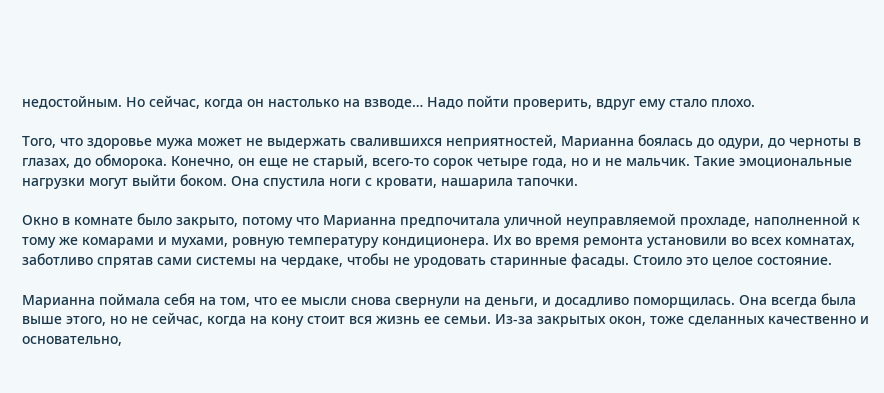недостойным. Но сейчас, когда он настолько на взводе… Надо пойти проверить, вдруг ему стало плохо.

Того, что здоровье мужа может не выдержать свалившихся неприятностей, Марианна боялась до одури, до черноты в глазах, до обморока. Конечно, он еще не старый, всего-то сорок четыре года, но и не мальчик. Такие эмоциональные нагрузки могут выйти боком. Она спустила ноги с кровати, нашарила тапочки.

Окно в комнате было закрыто, потому что Марианна предпочитала уличной неуправляемой прохладе, наполненной к тому же комарами и мухами, ровную температуру кондиционера. Их во время ремонта установили во всех комнатах, заботливо спрятав сами системы на чердаке, чтобы не уродовать старинные фасады. Стоило это целое состояние.

Марианна поймала себя на том, что ее мысли снова свернули на деньги, и досадливо поморщилась. Она всегда была выше этого, но не сейчас, когда на кону стоит вся жизнь ее семьи. Из-за закрытых окон, тоже сделанных качественно и основательно,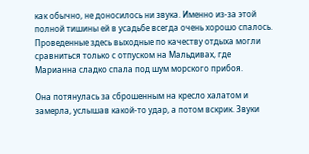как обычно, не доносилось ни звука. Именно из-за этой полной тишины ей в усадьбе всегда очень хорошо спалось. Проведенные здесь выходные по качеству отдыха могли сравниться только с отпуском на Мальдивах, где Марианна сладко спала под шум морского прибоя.

Она потянулась за сброшенным на кресло халатом и замерла, услышав какой-то удар, а потом вскрик. Звуки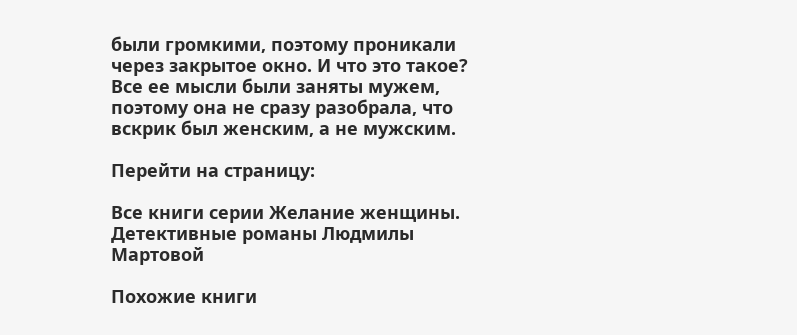были громкими, поэтому проникали через закрытое окно. И что это такое? Все ее мысли были заняты мужем, поэтому она не сразу разобрала, что вскрик был женским, а не мужским.

Перейти на страницу:

Все книги серии Желание женщины. Детективные романы Людмилы Мартовой

Похожие книги